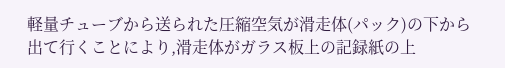軽量チューブから送られた圧縮空気が滑走体(パック)の下から出て行くことにより,滑走体がガラス板上の記録紙の上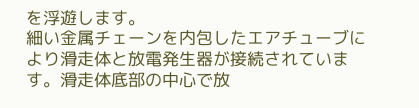を浮遊します。
細い金属チェーンを内包したエアチューブにより滑走体と放電発生器が接続されています。滑走体底部の中心で放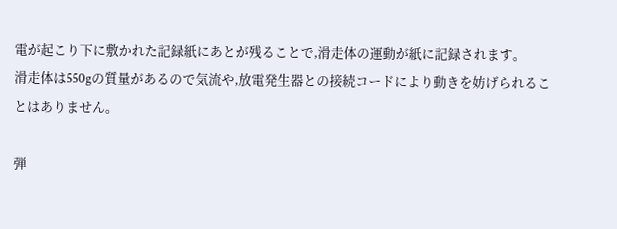電が起こり下に敷かれた記録紙にあとが残ることで,滑走体の運動が紙に記録されます。
滑走体は550gの質量があるので気流や,放電発生器との接続コードにより動きを妨げられることはありません。

弾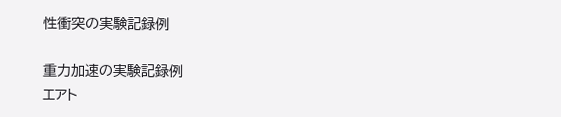性衝突の実験記録例

重力加速の実験記録例
エアト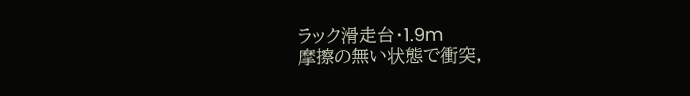ラック滑走台・1.9m
摩擦の無い状態で衝突,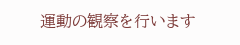運動の観察を行います